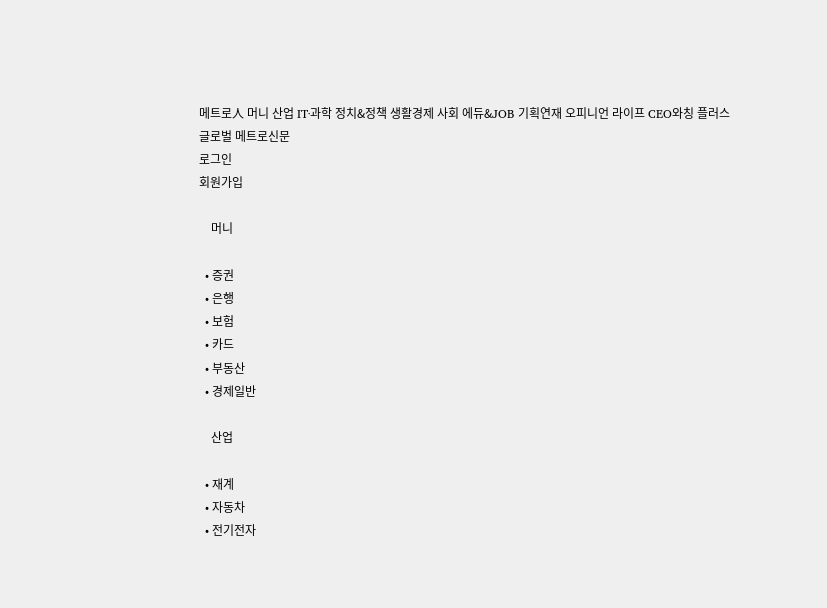메트로人 머니 산업 IT·과학 정치&정책 생활경제 사회 에듀&JOB 기획연재 오피니언 라이프 CEO와칭 플러스
글로벌 메트로신문
로그인
회원가입

    머니

  • 증권
  • 은행
  • 보험
  • 카드
  • 부동산
  • 경제일반

    산업

  • 재계
  • 자동차
  • 전기전자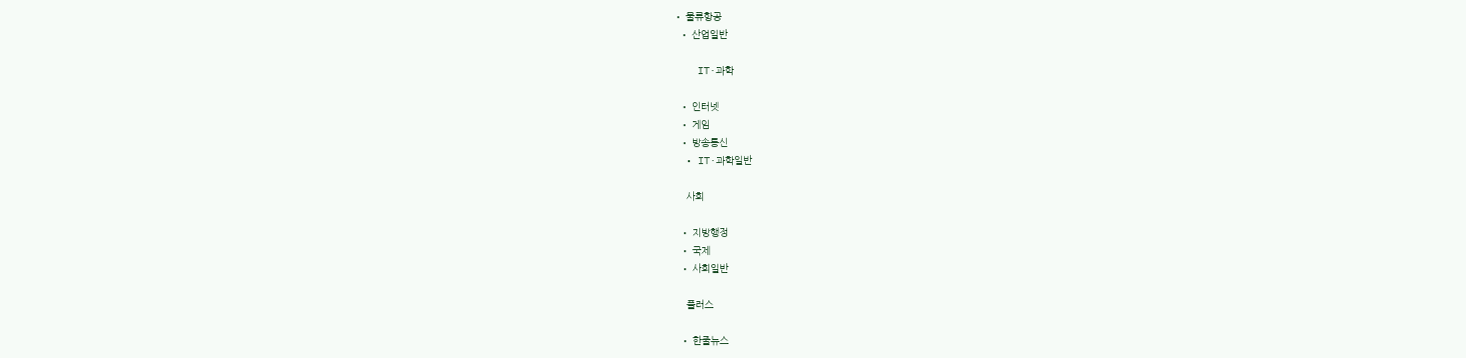• 물류항공
  • 산업일반

    IT·과학

  • 인터넷
  • 게임
  • 방송통신
  • IT·과학일반

    사회

  • 지방행정
  • 국제
  • 사회일반

    플러스

  • 한줄뉴스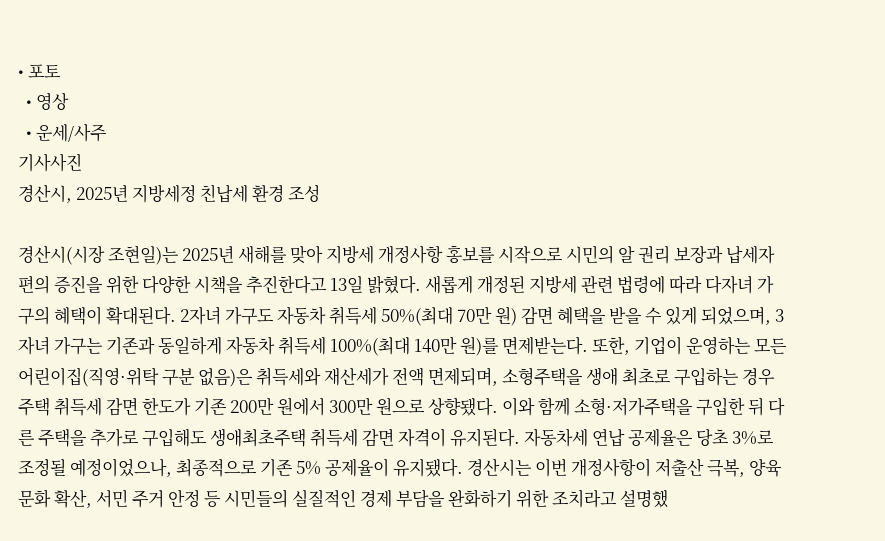• 포토
  • 영상
  • 운세/사주
기사사진
경산시, 2025년 지방세정 친납세 환경 조성

경산시(시장 조현일)는 2025년 새해를 맞아 지방세 개정사항 홍보를 시작으로 시민의 알 권리 보장과 납세자 편의 증진을 위한 다양한 시책을 추진한다고 13일 밝혔다. 새롭게 개정된 지방세 관련 법령에 따라 다자녀 가구의 혜택이 확대된다. 2자녀 가구도 자동차 취득세 50%(최대 70만 원) 감면 혜택을 받을 수 있게 되었으며, 3자녀 가구는 기존과 동일하게 자동차 취득세 100%(최대 140만 원)를 면제받는다. 또한, 기업이 운영하는 모든 어린이집(직영·위탁 구분 없음)은 취득세와 재산세가 전액 면제되며, 소형주택을 생애 최초로 구입하는 경우 주택 취득세 감면 한도가 기존 200만 원에서 300만 원으로 상향됐다. 이와 함께 소형·저가주택을 구입한 뒤 다른 주택을 추가로 구입해도 생애최초주택 취득세 감면 자격이 유지된다. 자동차세 연납 공제율은 당초 3%로 조정될 예정이었으나, 최종적으로 기존 5% 공제율이 유지됐다. 경산시는 이번 개정사항이 저출산 극복, 양육 문화 확산, 서민 주거 안정 등 시민들의 실질적인 경제 부담을 완화하기 위한 조치라고 설명했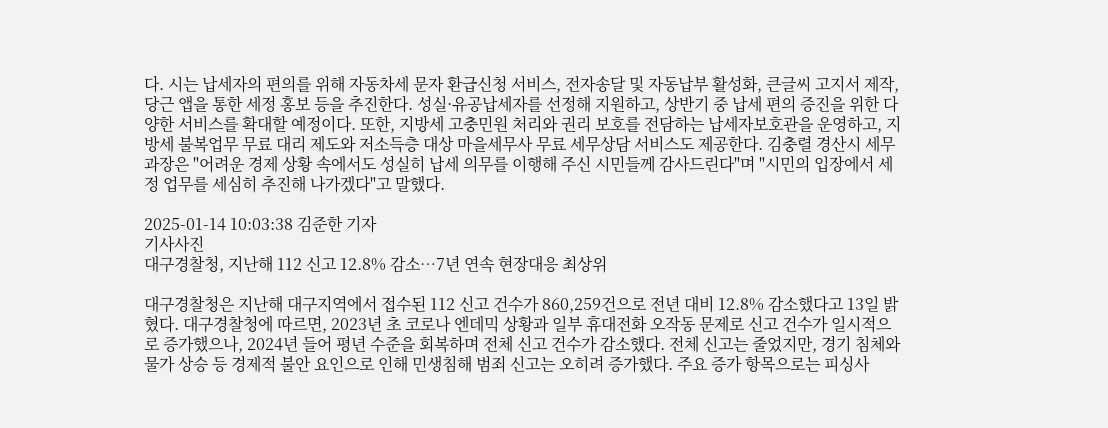다. 시는 납세자의 편의를 위해 자동차세 문자 환급신청 서비스, 전자송달 및 자동납부 활성화, 큰글씨 고지서 제작, 당근 앱을 통한 세정 홍보 등을 추진한다. 성실·유공납세자를 선정해 지원하고, 상반기 중 납세 편의 증진을 위한 다양한 서비스를 확대할 예정이다. 또한, 지방세 고충민원 처리와 권리 보호를 전담하는 납세자보호관을 운영하고, 지방세 불복업무 무료 대리 제도와 저소득층 대상 마을세무사 무료 세무상담 서비스도 제공한다. 김충렬 경산시 세무과장은 "어려운 경제 상황 속에서도 성실히 납세 의무를 이행해 주신 시민들께 감사드린다"며 "시민의 입장에서 세정 업무를 세심히 추진해 나가겠다"고 말했다.

2025-01-14 10:03:38 김준한 기자
기사사진
대구경찰청, 지난해 112 신고 12.8% 감소…7년 연속 현장대응 최상위

대구경찰청은 지난해 대구지역에서 접수된 112 신고 건수가 860,259건으로 전년 대비 12.8% 감소했다고 13일 밝혔다. 대구경찰청에 따르면, 2023년 초 코로나 엔데믹 상황과 일부 휴대전화 오작동 문제로 신고 건수가 일시적으로 증가했으나, 2024년 들어 평년 수준을 회복하며 전체 신고 건수가 감소했다. 전체 신고는 줄었지만, 경기 침체와 물가 상승 등 경제적 불안 요인으로 인해 민생침해 범죄 신고는 오히려 증가했다. 주요 증가 항목으로는 피싱사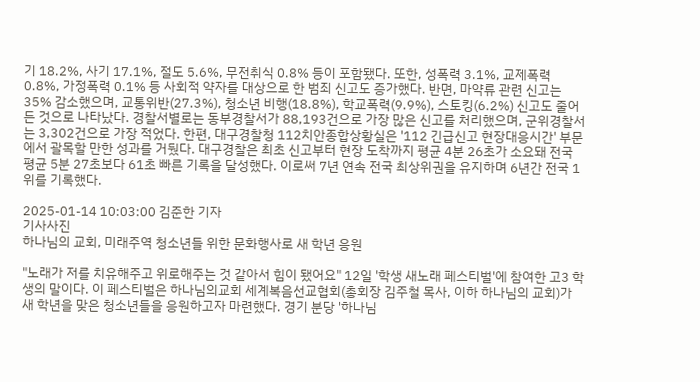기 18.2%, 사기 17.1%, 절도 5.6%, 무전취식 0.8% 등이 포함됐다. 또한, 성폭력 3.1%, 교제폭력 0.8%, 가정폭력 0.1% 등 사회적 약자를 대상으로 한 범죄 신고도 증가했다. 반면, 마약류 관련 신고는 35% 감소했으며, 교통위반(27.3%), 청소년 비행(18.8%), 학교폭력(9.9%), 스토킹(6.2%) 신고도 줄어든 것으로 나타났다. 경찰서별로는 동부경찰서가 88,193건으로 가장 많은 신고를 처리했으며, 군위경찰서는 3,302건으로 가장 적었다. 한편, 대구경찰청 112치안종합상황실은 '112 긴급신고 현장대응시간' 부문에서 괄목할 만한 성과를 거뒀다. 대구경찰은 최초 신고부터 현장 도착까지 평균 4분 26초가 소요돼 전국 평균 5분 27초보다 61초 빠른 기록을 달성했다. 이로써 7년 연속 전국 최상위권을 유지하며 6년간 전국 1위를 기록했다.

2025-01-14 10:03:00 김준한 기자
기사사진
하나님의 교회, 미래주역 청소년들 위한 문화행사로 새 학년 응원

"노래가 저를 치유해주고 위로해주는 것 같아서 힘이 됐어요" 12일 '학생 새노래 페스티벌'에 참여한 고3 학생의 말이다. 이 페스티벌은 하나님의교회 세계복음선교협회(총회장 김주철 목사, 이하 하나님의 교회)가 새 학년을 맞은 청소년들을 응원하고자 마련했다. 경기 분당 '하나님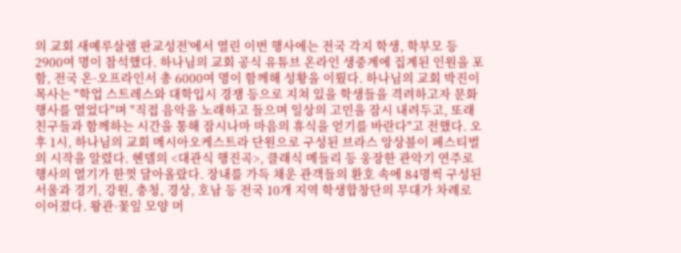의 교회 새예루살렘 판교성전'에서 열린 이번 행사에는 전국 각지 학생, 학부모 등 2900여 명이 참석했다. 하나님의 교회 공식 유튜브 온라인 생중계에 집계된 인원을 포함, 전국 온·오프라인서 총 6000여 명이 함께해 성황을 이뤘다. 하나님의 교회 박진이 목사는 "학업 스트레스와 대학입시 경쟁 등으로 지쳐 있을 학생들을 격려하고자 문화행사를 열었다"며 "직접 음악을 노래하고 들으며 일상의 고민을 잠시 내려두고, 또래 친구들과 함께하는 시간을 통해 잠시나마 마음의 휴식을 얻기를 바란다"고 전했다. 오후 1시, 하나님의 교회 메시아오케스트라 단원으로 구성된 브라스 앙상블이 페스티벌의 시작을 알렸다. 헨델의 <대관식 행진곡>, 클래식 메들리 등 웅장한 관악기 연주로 행사의 열기가 한껏 달아올랐다. 장내를 가득 채운 관객들의 환호 속에 84명씩 구성된 서울과 경기, 강원, 충청, 경상, 호남 등 전국 10개 지역 학생합창단의 무대가 차례로 이어졌다. 왕관·꽃잎 모양 머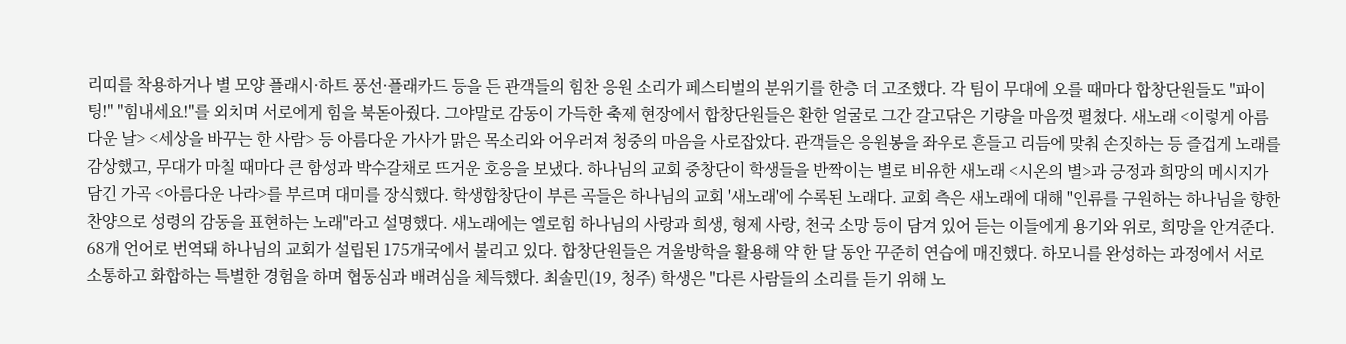리띠를 착용하거나 별 모양 플래시·하트 풍선·플래카드 등을 든 관객들의 힘찬 응원 소리가 페스티벌의 분위기를 한층 더 고조했다. 각 팀이 무대에 오를 때마다 합창단원들도 "파이팅!" "힘내세요!"를 외치며 서로에게 힘을 북돋아줬다. 그야말로 감동이 가득한 축제 현장에서 합창단원들은 환한 얼굴로 그간 갈고닦은 기량을 마음껏 펼쳤다. 새노래 <이렇게 아름다운 날> <세상을 바꾸는 한 사람> 등 아름다운 가사가 맑은 목소리와 어우러져 청중의 마음을 사로잡았다. 관객들은 응원봉을 좌우로 흔들고 리듬에 맞춰 손짓하는 등 즐겁게 노래를 감상했고, 무대가 마칠 때마다 큰 함성과 박수갈채로 뜨거운 호응을 보냈다. 하나님의 교회 중창단이 학생들을 반짝이는 별로 비유한 새노래 <시온의 별>과 긍정과 희망의 메시지가 담긴 가곡 <아름다운 나라>를 부르며 대미를 장식했다. 학생합창단이 부른 곡들은 하나님의 교회 '새노래'에 수록된 노래다. 교회 측은 새노래에 대해 "인류를 구원하는 하나님을 향한 찬양으로 성령의 감동을 표현하는 노래"라고 설명했다. 새노래에는 엘로힘 하나님의 사랑과 희생, 형제 사랑, 천국 소망 등이 담겨 있어 듣는 이들에게 용기와 위로, 희망을 안겨준다. 68개 언어로 번역돼 하나님의 교회가 설립된 175개국에서 불리고 있다. 합창단원들은 겨울방학을 활용해 약 한 달 동안 꾸준히 연습에 매진했다. 하모니를 완성하는 과정에서 서로 소통하고 화합하는 특별한 경험을 하며 협동심과 배려심을 체득했다. 최솔민(19, 청주) 학생은 "다른 사람들의 소리를 듣기 위해 노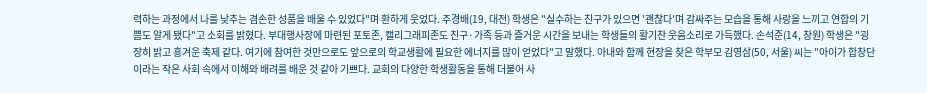력하는 과정에서 나를 낮추는 겸손한 성품을 배울 수 있었다"며 환하게 웃었다. 주경배(19, 대전) 학생은 "실수하는 친구가 있으면 '괜찮다'며 감싸주는 모습을 통해 사랑을 느끼고 연합의 기쁨도 알게 됐다"고 소회를 밝혔다. 부대행사장에 마련된 포토존, 캘리그래피존도 친구·가족 등과 즐거운 시간을 보내는 학생들의 활기찬 웃음소리로 가득했다. 손석준(14, 창원) 학생은 "굉장히 밝고 흥겨운 축제 같다. 여기에 참여한 것만으로도 앞으로의 학교생활에 필요한 에너지를 많이 얻었다"고 말했다. 아내와 함께 현장을 찾은 학부모 김영삼(50, 서울) 씨는 "아이가 합창단이라는 작은 사회 속에서 이해와 배려를 배운 것 같아 기쁘다. 교회의 다양한 학생활동을 통해 더불어 사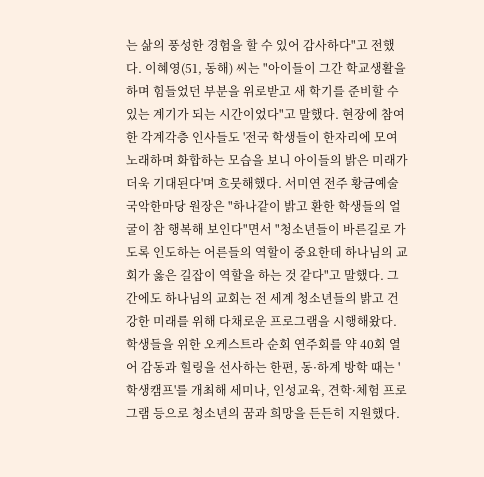는 삶의 풍성한 경험을 할 수 있어 감사하다"고 전했다. 이혜영(51, 동해) 씨는 "아이들이 그간 학교생활을 하며 힘들었던 부분을 위로받고 새 학기를 준비할 수 있는 계기가 되는 시간이었다"고 말했다. 현장에 참여한 각계각층 인사들도 '전국 학생들이 한자리에 모여 노래하며 화합하는 모습을 보니 아이들의 밝은 미래가 더욱 기대된다'며 흐뭇해했다. 서미연 전주 황금예술국악한마당 원장은 "하나같이 밝고 환한 학생들의 얼굴이 참 행복해 보인다"면서 "청소년들이 바른길로 가도록 인도하는 어른들의 역할이 중요한데 하나님의 교회가 옳은 길잡이 역할을 하는 것 같다"고 말했다. 그간에도 하나님의 교회는 전 세계 청소년들의 밝고 건강한 미래를 위해 다채로운 프로그램을 시행해왔다. 학생들을 위한 오케스트라 순회 연주회를 약 40회 열어 감동과 힐링을 선사하는 한편, 동·하계 방학 때는 '학생캠프'를 개최해 세미나, 인성교육, 견학·체험 프로그램 등으로 청소년의 꿈과 희망을 든든히 지원했다.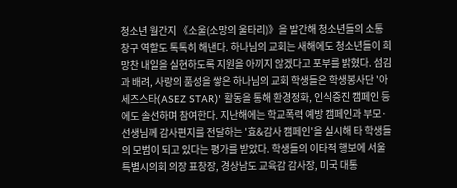청소년 월간지 《소울(소망의 울타리)》을 발간해 청소년들의 소통 창구 역할도 톡톡히 해낸다. 하나님의 교회는 새해에도 청소년들이 희망찬 내일을 실현하도록 지원을 아끼지 않겠다고 포부를 밝혔다. 섬김과 배려, 사랑의 품성을 쌓은 하나님의 교회 학생들은 학생봉사단 '아세즈스타(ASEZ STAR)' 활동을 통해 환경정화, 인식증진 캠페인 등에도 솔선하며 참여한다. 지난해에는 학교폭력 예방 캠페인과 부모·선생님께 감사편지를 전달하는 '효&감사 캠페인'을 실시해 타 학생들의 모범이 되고 있다는 평가를 받았다. 학생들의 이타적 행보에 서울특별시의회 의장 표창장, 경상남도 교육감 감사장, 미국 대통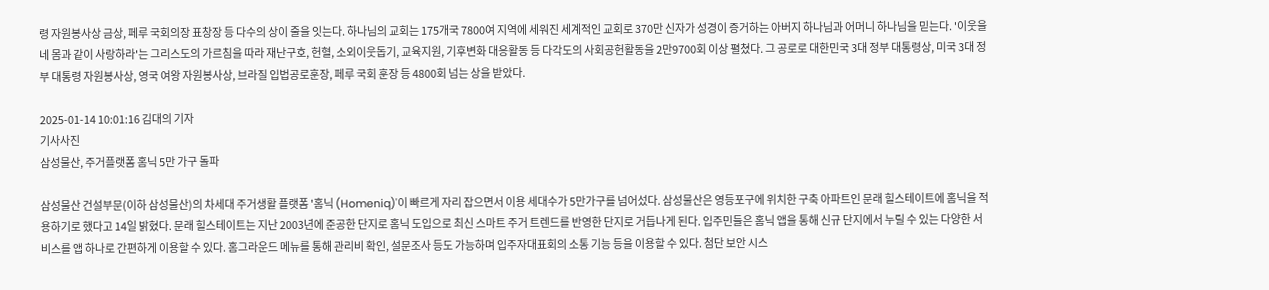령 자원봉사상 금상, 페루 국회의장 표창장 등 다수의 상이 줄을 잇는다. 하나님의 교회는 175개국 7800여 지역에 세워진 세계적인 교회로 370만 신자가 성경이 증거하는 아버지 하나님과 어머니 하나님을 믿는다. '이웃을 네 몸과 같이 사랑하라'는 그리스도의 가르침을 따라 재난구호, 헌혈, 소외이웃돕기, 교육지원, 기후변화 대응활동 등 다각도의 사회공헌활동을 2만9700회 이상 펼쳤다. 그 공로로 대한민국 3대 정부 대통령상, 미국 3대 정부 대통령 자원봉사상, 영국 여왕 자원봉사상, 브라질 입법공로훈장, 페루 국회 훈장 등 4800회 넘는 상을 받았다.

2025-01-14 10:01:16 김대의 기자
기사사진
삼성물산, 주거플랫폼 홈닉 5만 가구 돌파

삼성물산 건설부문(이하 삼성물산)의 차세대 주거생활 플랫폼 '홈닉 (Homeniq)'이 빠르게 자리 잡으면서 이용 세대수가 5만가구를 넘어섰다. 삼성물산은 영등포구에 위치한 구축 아파트인 문래 힐스테이트에 홈닉을 적용하기로 했다고 14일 밝혔다. 문래 힐스테이트는 지난 2003년에 준공한 단지로 홈닉 도입으로 최신 스마트 주거 트렌드를 반영한 단지로 거듭나게 된다. 입주민들은 홈닉 앱을 통해 신규 단지에서 누릴 수 있는 다양한 서비스를 앱 하나로 간편하게 이용할 수 있다. 홈그라운드 메뉴를 통해 관리비 확인, 설문조사 등도 가능하며 입주자대표회의 소통 기능 등을 이용할 수 있다. 첨단 보안 시스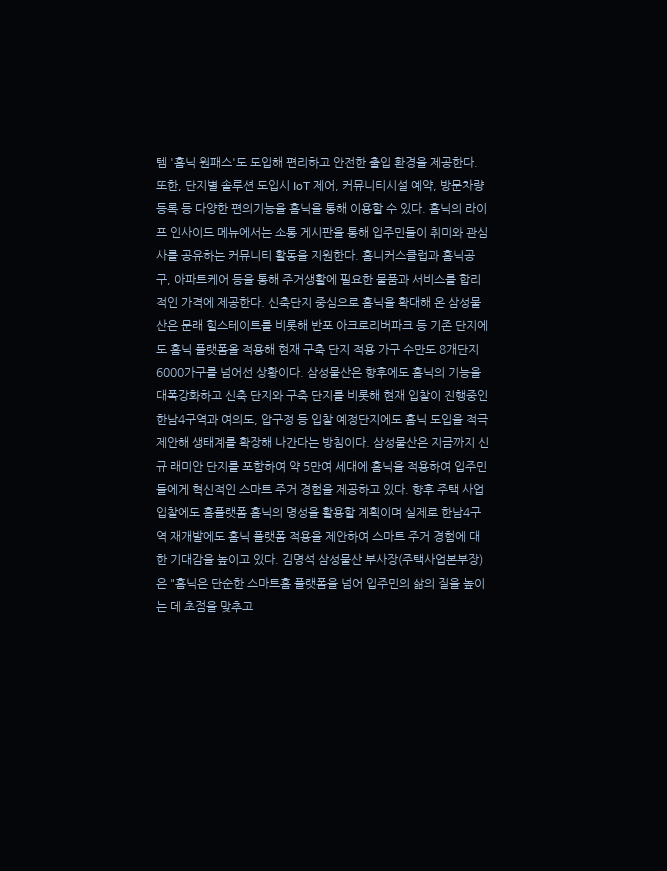템 '홈닉 원패스'도 도입해 편리하고 안전한 출입 환경을 제공한다. 또한, 단지별 솔루션 도입시 IoT 제어, 커뮤니티시설 예약, 방문차량 등록 등 다양한 편의기능을 홈닉을 통해 이용할 수 있다. 홈닉의 라이프 인사이드 메뉴에서는 소통 게시판을 통해 입주민들이 취미와 관심사를 공유하는 커뮤니티 활동을 지원한다. 홈니커스클럽과 홈닉공구, 아파트케어 등을 통해 주거생활에 필요한 물품과 서비스를 합리적인 가격에 제공한다. 신축단지 중심으로 홈닉을 확대해 온 삼성물산은 문래 힐스테이트를 비롯해 반포 아크로리버파크 등 기존 단지에도 홈닉 플랫폼올 적용해 현재 구축 단지 적용 가구 수만도 8개단지 6000가구를 넘어선 상황이다. 삼성물산은 향후에도 홈닉의 기능을 대폭강화하고 신축 단지와 구축 단지를 비롯해 현재 입찰이 진행중인 한남4구역과 여의도, 압구정 등 입찰 예정단지에도 홈닉 도입을 적극 제안해 생태계를 확장해 나간다는 방침이다. 삼성물산은 지금까지 신규 래미안 단지를 포함하여 약 5만여 세대에 홈닉을 적용하여 입주민들에게 혁신적인 스마트 주거 경험을 제공하고 있다. 향후 주택 사업 입찰에도 홈플랫폼 홈닉의 명성을 활용할 계획이며 실제로 한남4구역 재개발에도 홈닉 플랫폼 적용을 제안하여 스마트 주거 경험에 대한 기대감을 높이고 있다. 김명석 삼성물산 부사장(주택사업본부장)은 "홈닉은 단순한 스마트홈 플랫폼을 넘어 입주민의 삶의 질을 높이는 데 초점을 맞추고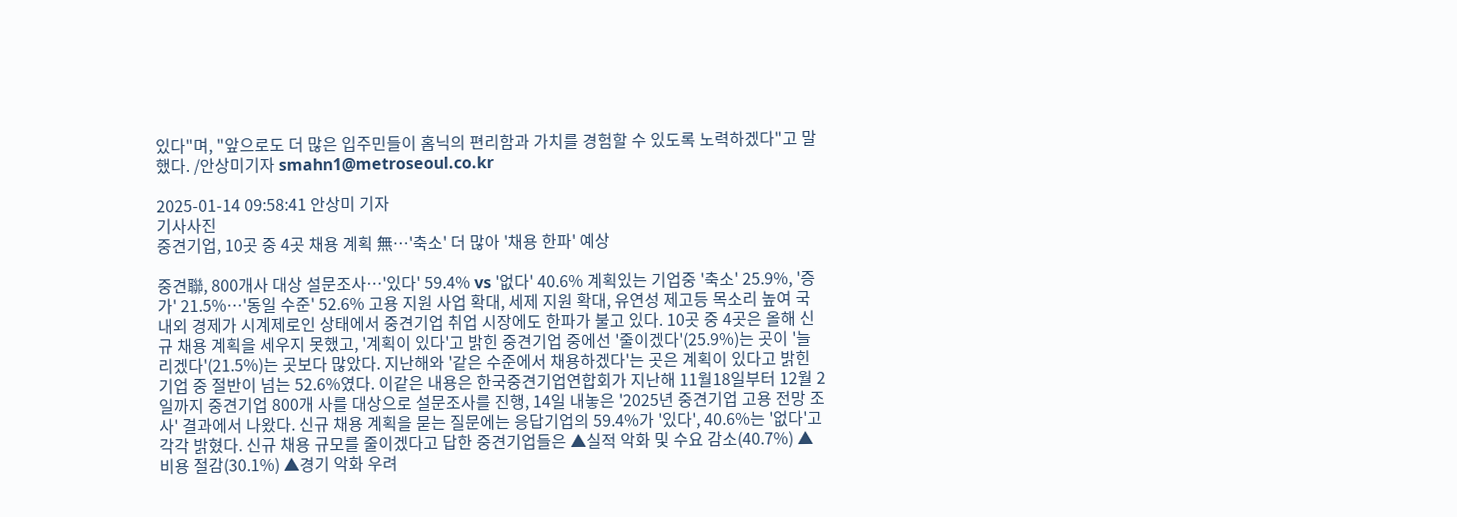있다"며, "앞으로도 더 많은 입주민들이 홈닉의 편리함과 가치를 경험할 수 있도록 노력하겠다"고 말했다. /안상미기자 smahn1@metroseoul.co.kr

2025-01-14 09:58:41 안상미 기자
기사사진
중견기업, 10곳 중 4곳 채용 계획 無…'축소' 더 많아 '채용 한파' 예상

중견聯, 800개사 대상 설문조사…'있다' 59.4% vs '없다' 40.6% 계획있는 기업중 '축소' 25.9%, '증가' 21.5%…'동일 수준' 52.6% 고용 지원 사업 확대, 세제 지원 확대, 유연성 제고등 목소리 높여 국내외 경제가 시계제로인 상태에서 중견기업 취업 시장에도 한파가 불고 있다. 10곳 중 4곳은 올해 신규 채용 계획을 세우지 못했고, '계획이 있다'고 밝힌 중견기업 중에선 '줄이겠다'(25.9%)는 곳이 '늘리겠다'(21.5%)는 곳보다 많았다. 지난해와 '같은 수준에서 채용하겠다'는 곳은 계획이 있다고 밝힌 기업 중 절반이 넘는 52.6%였다. 이같은 내용은 한국중견기업연합회가 지난해 11월18일부터 12월 2일까지 중견기업 800개 사를 대상으로 설문조사를 진행, 14일 내놓은 '2025년 중견기업 고용 전망 조사' 결과에서 나왔다. 신규 채용 계획을 묻는 질문에는 응답기업의 59.4%가 '있다', 40.6%는 '없다'고 각각 밝혔다. 신규 채용 규모를 줄이겠다고 답한 중견기업들은 ▲실적 악화 및 수요 감소(40.7%) ▲비용 절감(30.1%) ▲경기 악화 우려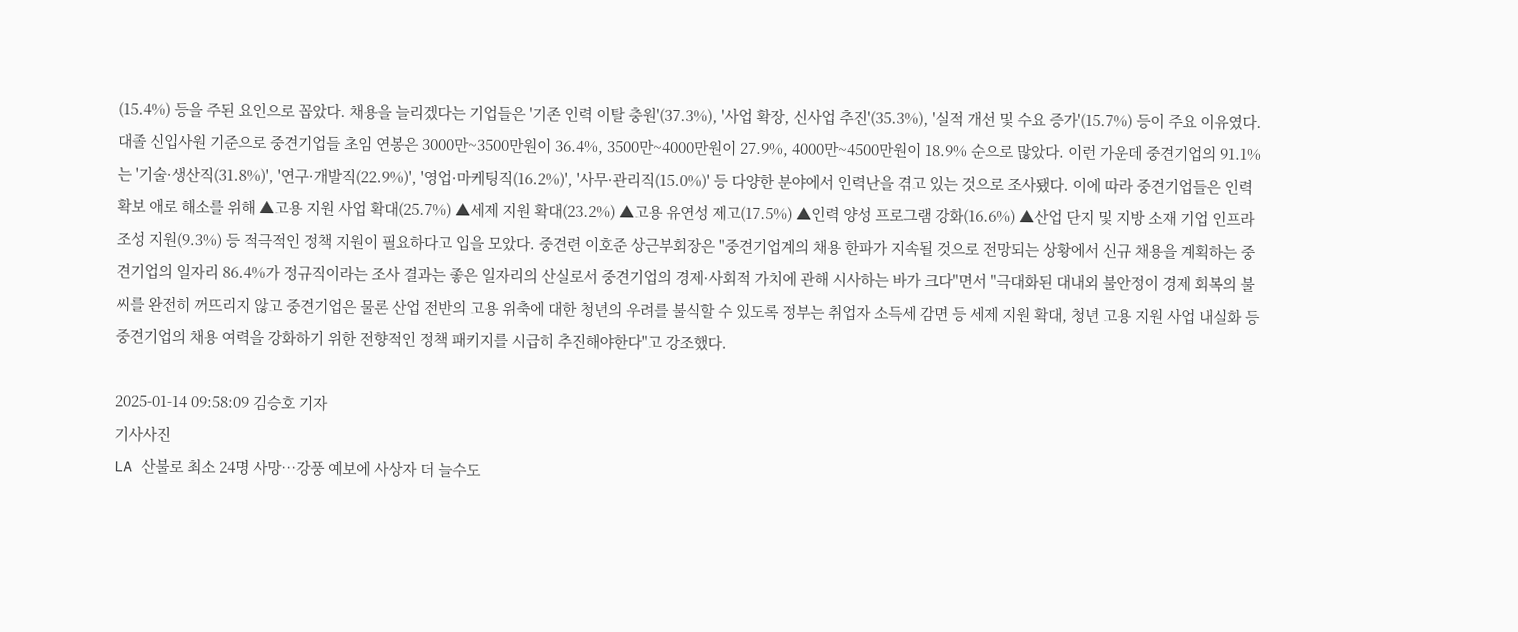(15.4%) 등을 주된 요인으로 꼽았다. 채용을 늘리겠다는 기업들은 '기존 인력 이탈 충원'(37.3%), '사업 확장, 신사업 추진'(35.3%), '실적 개선 및 수요 증가'(15.7%) 등이 주요 이유였다. 대졸 신입사원 기준으로 중견기업들 초임 연봉은 3000만~3500만원이 36.4%, 3500만~4000만원이 27.9%, 4000만~4500만원이 18.9% 순으로 많았다. 이런 가운데 중견기업의 91.1%는 '기술·생산직(31.8%)', '연구·개발직(22.9%)', '영업·마케팅직(16.2%)', '사무·관리직(15.0%)' 등 다양한 분야에서 인력난을 겪고 있는 것으로 조사됐다. 이에 따라 중견기업들은 인력 확보 애로 해소를 위해 ▲고용 지원 사업 확대(25.7%) ▲세제 지원 확대(23.2%) ▲고용 유연성 제고(17.5%) ▲인력 양성 프로그램 강화(16.6%) ▲산업 단지 및 지방 소재 기업 인프라 조성 지원(9.3%) 등 적극적인 정책 지원이 필요하다고 입을 모았다. 중견련 이호준 상근부회장은 "중견기업계의 채용 한파가 지속될 것으로 전망되는 상황에서 신규 채용을 계획하는 중견기업의 일자리 86.4%가 정규직이라는 조사 결과는 좋은 일자리의 산실로서 중견기업의 경제·사회적 가치에 관해 시사하는 바가 크다"면서 "극대화된 대내외 불안정이 경제 회복의 불씨를 완전히 꺼뜨리지 않고 중견기업은 물론 산업 전반의 고용 위축에 대한 청년의 우려를 불식할 수 있도록 정부는 취업자 소득세 감면 등 세제 지원 확대, 청년 고용 지원 사업 내실화 등 중견기업의 채용 여력을 강화하기 위한 전향적인 정책 패키지를 시급히 추진해야한다"고 강조했다.

2025-01-14 09:58:09 김승호 기자
기사사진
LA 산불로 최소 24명 사망…강풍 예보에 사상자 더 늘수도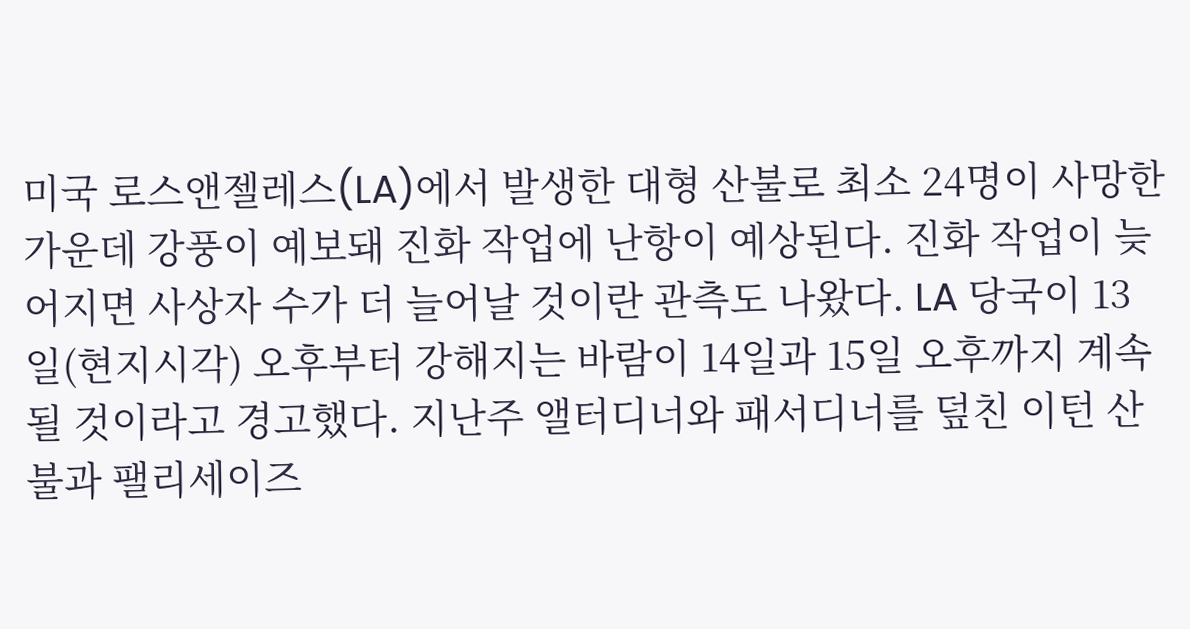미국 로스앤젤레스(LA)에서 발생한 대형 산불로 최소 24명이 사망한 가운데 강풍이 예보돼 진화 작업에 난항이 예상된다. 진화 작업이 늦어지면 사상자 수가 더 늘어날 것이란 관측도 나왔다. LA 당국이 13일(현지시각) 오후부터 강해지는 바람이 14일과 15일 오후까지 계속될 것이라고 경고했다. 지난주 앨터디너와 패서디너를 덮친 이턴 산불과 팰리세이즈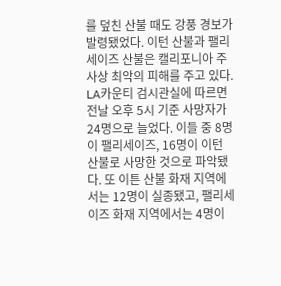를 덮친 산불 때도 강풍 경보가 발령됐었다. 이턴 산불과 팰리세이즈 산불은 캘리포니아 주 사상 최악의 피해를 주고 있다. LA카운티 검시관실에 따르면 전날 오후 5시 기준 사망자가 24명으로 늘었다. 이들 중 8명이 팰리세이즈, 16명이 이턴 산불로 사망한 것으로 파악됐다. 또 이튼 산불 화재 지역에서는 12명이 실종됐고, 팰리세이즈 화재 지역에서는 4명이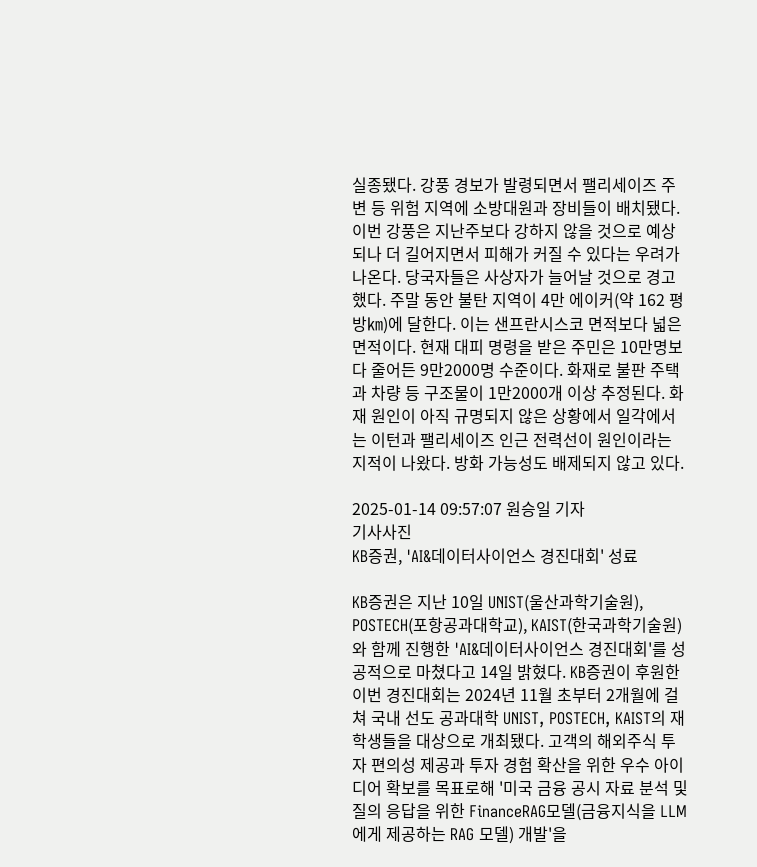실종됐다. 강풍 경보가 발령되면서 팰리세이즈 주변 등 위험 지역에 소방대원과 장비들이 배치됐다. 이번 강풍은 지난주보다 강하지 않을 것으로 예상되나 더 길어지면서 피해가 커질 수 있다는 우려가 나온다. 당국자들은 사상자가 늘어날 것으로 경고했다. 주말 동안 불탄 지역이 4만 에이커(약 162 평방㎞)에 달한다. 이는 샌프란시스코 면적보다 넓은 면적이다. 현재 대피 명령을 받은 주민은 10만명보다 줄어든 9만2000명 수준이다. 화재로 불판 주택과 차량 등 구조물이 1만2000개 이상 추정된다. 화재 원인이 아직 규명되지 않은 상황에서 일각에서는 이턴과 팰리세이즈 인근 전력선이 원인이라는 지적이 나왔다. 방화 가능성도 배제되지 않고 있다.

2025-01-14 09:57:07 원승일 기자
기사사진
KB증권, 'AI&데이터사이언스 경진대회' 성료

KB증권은 지난 10일 UNIST(울산과학기술원), POSTECH(포항공과대학교), KAIST(한국과학기술원)와 함께 진행한 'AI&데이터사이언스 경진대회'를 성공적으로 마쳤다고 14일 밝혔다. KB증권이 후원한 이번 경진대회는 2024년 11월 초부터 2개월에 걸쳐 국내 선도 공과대학 UNIST, POSTECH, KAIST의 재학생들을 대상으로 개최됐다. 고객의 해외주식 투자 편의성 제공과 투자 경험 확산을 위한 우수 아이디어 확보를 목표로해 '미국 금융 공시 자료 분석 및 질의 응답을 위한 FinanceRAG모델(금융지식을 LLM에게 제공하는 RAG 모델) 개발'을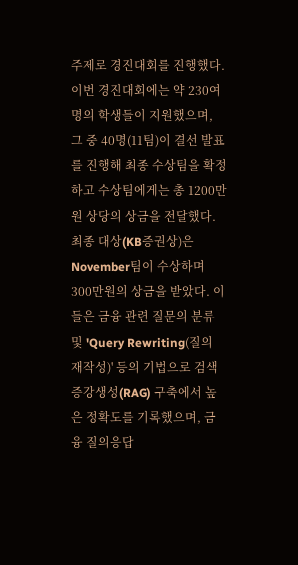주제로 경진대회를 진행했다. 이번 경진대회에는 약 230여명의 학생들이 지원했으며, 그 중 40명(11팀)이 결선 발표를 진행해 최종 수상팀을 확정하고 수상팀에게는 총 1200만원 상당의 상금을 전달했다. 최종 대상(KB증권상)은 November팀이 수상하며 300만원의 상금을 받았다. 이들은 금융 관련 질문의 분류 및 'Query Rewriting(질의 재작성)' 등의 기법으로 검색증강생성(RAG) 구축에서 높은 정확도를 기록했으며, 금융 질의응답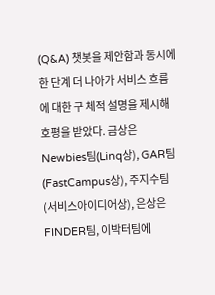(Q&A) 챗봇을 제안함과 동시에 한 단계 더 나아가 서비스 흐름에 대한 구 체적 설명을 제시해 호평을 받았다. 금상은 Newbies팀(Linq상), GAR팀(FastCampus상), 주지수팀(서비스아이디어상), 은상은 FINDER팀, 이박터팀에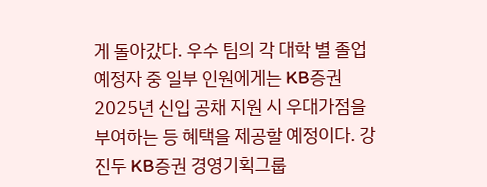게 돌아갔다. 우수 팀의 각 대학 별 졸업 예정자 중 일부 인원에게는 KB증권 2025년 신입 공채 지원 시 우대가점을 부여하는 등 혜택을 제공할 예정이다. 강진두 KB증권 경영기획그룹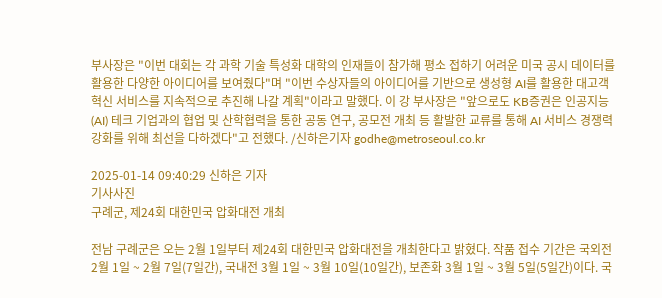부사장은 "이번 대회는 각 과학 기술 특성화 대학의 인재들이 참가해 평소 접하기 어려운 미국 공시 데이터를 활용한 다양한 아이디어를 보여줬다"며 "이번 수상자들의 아이디어를 기반으로 생성형 AI를 활용한 대고객 혁신 서비스를 지속적으로 추진해 나갈 계획"이라고 말했다. 이 강 부사장은 "앞으로도 KB증권은 인공지능(AI) 테크 기업과의 협업 및 산학협력을 통한 공동 연구, 공모전 개최 등 활발한 교류를 통해 AI 서비스 경쟁력 강화를 위해 최선을 다하겠다"고 전했다. /신하은기자 godhe@metroseoul.co.kr

2025-01-14 09:40:29 신하은 기자
기사사진
구례군, 제24회 대한민국 압화대전 개최

전남 구례군은 오는 2월 1일부터 제24회 대한민국 압화대전을 개최한다고 밝혔다. 작품 접수 기간은 국외전 2월 1일 ~ 2월 7일(7일간), 국내전 3월 1일 ~ 3월 10일(10일간), 보존화 3월 1일 ~ 3월 5일(5일간)이다. 국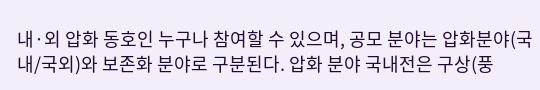내·외 압화 동호인 누구나 참여할 수 있으며, 공모 분야는 압화분야(국내/국외)와 보존화 분야로 구분된다. 압화 분야 국내전은 구상(풍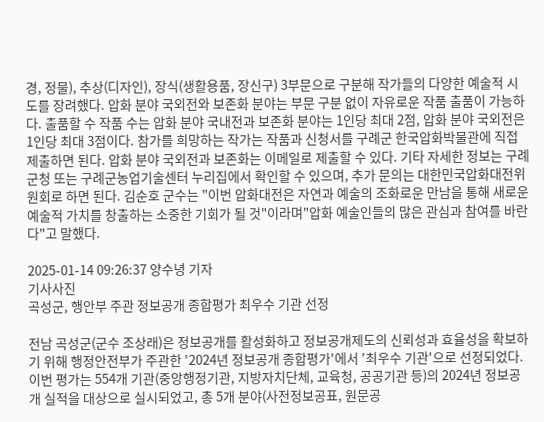경, 정물), 추상(디자인), 장식(생활용품, 장신구) 3부문으로 구분해 작가들의 다양한 예술적 시도를 장려했다. 압화 분야 국외전와 보존화 분야는 부문 구분 없이 자유로운 작품 출품이 가능하다. 출품할 수 작품 수는 압화 분야 국내전과 보존화 분야는 1인당 최대 2점, 압화 분야 국외전은 1인당 최대 3점이다. 참가를 희망하는 작가는 작품과 신청서를 구례군 한국압화박물관에 직접 제출하면 된다. 압화 분야 국외전과 보존화는 이메일로 제출할 수 있다. 기타 자세한 정보는 구례군청 또는 구례군농업기술센터 누리집에서 확인할 수 있으며, 추가 문의는 대한민국압화대전위원회로 하면 된다. 김순호 군수는 "이번 압화대전은 자연과 예술의 조화로운 만남을 통해 새로운 예술적 가치를 창출하는 소중한 기회가 될 것"이라며"압화 예술인들의 많은 관심과 참여를 바란다"고 말했다.

2025-01-14 09:26:37 양수녕 기자
기사사진
곡성군, 행안부 주관 정보공개 종합평가 최우수 기관 선정

전남 곡성군(군수 조상래)은 정보공개를 활성화하고 정보공개제도의 신뢰성과 효율성을 확보하기 위해 행정안전부가 주관한 '2024년 정보공개 종합평가'에서 '최우수 기관'으로 선정되었다. 이번 평가는 554개 기관(중앙행정기관, 지방자치단체, 교육청, 공공기관 등)의 2024년 정보공개 실적을 대상으로 실시되었고, 총 5개 분야(사전정보공표, 원문공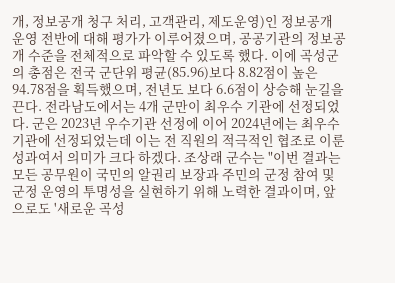개, 정보공개 청구 처리, 고객관리, 제도운영)인 정보공개 운영 전반에 대해 평가가 이루어졌으며, 공공기관의 정보공개 수준을 전체적으로 파악할 수 있도록 했다. 이에 곡성군의 총점은 전국 군단위 평균(85.96)보다 8.82점이 높은 94.78점을 획득했으며, 전년도 보다 6.6점이 상승해 눈길을 끈다. 전라남도에서는 4개 군만이 최우수 기관에 선정되었다. 군은 2023년 우수기관 선정에 이어 2024년에는 최우수기관에 선정되었는데 이는 전 직원의 적극적인 협조로 이룬 성과여서 의미가 크다 하겠다. 조상래 군수는 "이번 결과는 모든 공무원이 국민의 알권리 보장과 주민의 군정 참여 및 군정 운영의 투명성을 실현하기 위해 노력한 결과이며, 앞으로도 '새로운 곡성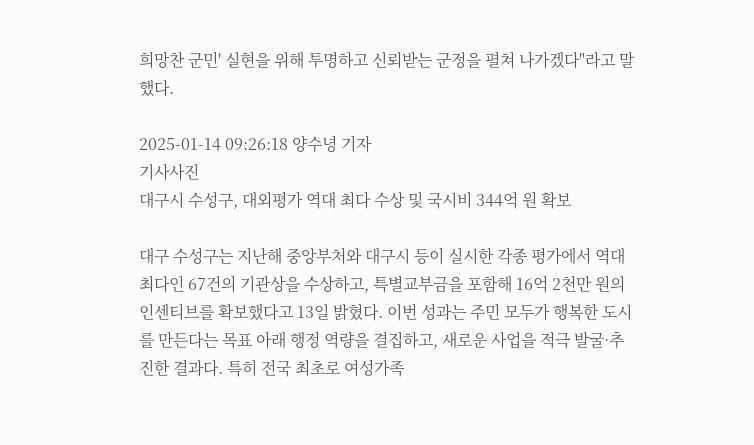희망찬 군민' 실현을 위해 투명하고 신뢰받는 군정을 펼쳐 나가겠다"라고 말했다.

2025-01-14 09:26:18 양수녕 기자
기사사진
대구시 수성구, 대외평가 역대 최다 수상 및 국시비 344억 원 확보

대구 수성구는 지난해 중앙부처와 대구시 등이 실시한 각종 평가에서 역대 최다인 67건의 기관상을 수상하고, 특별교부금을 포함해 16억 2천만 원의 인센티브를 확보했다고 13일 밝혔다. 이번 성과는 주민 모두가 행복한 도시를 만든다는 목표 아래 행정 역량을 결집하고, 새로운 사업을 적극 발굴·추진한 결과다. 특히 전국 최초로 여성가족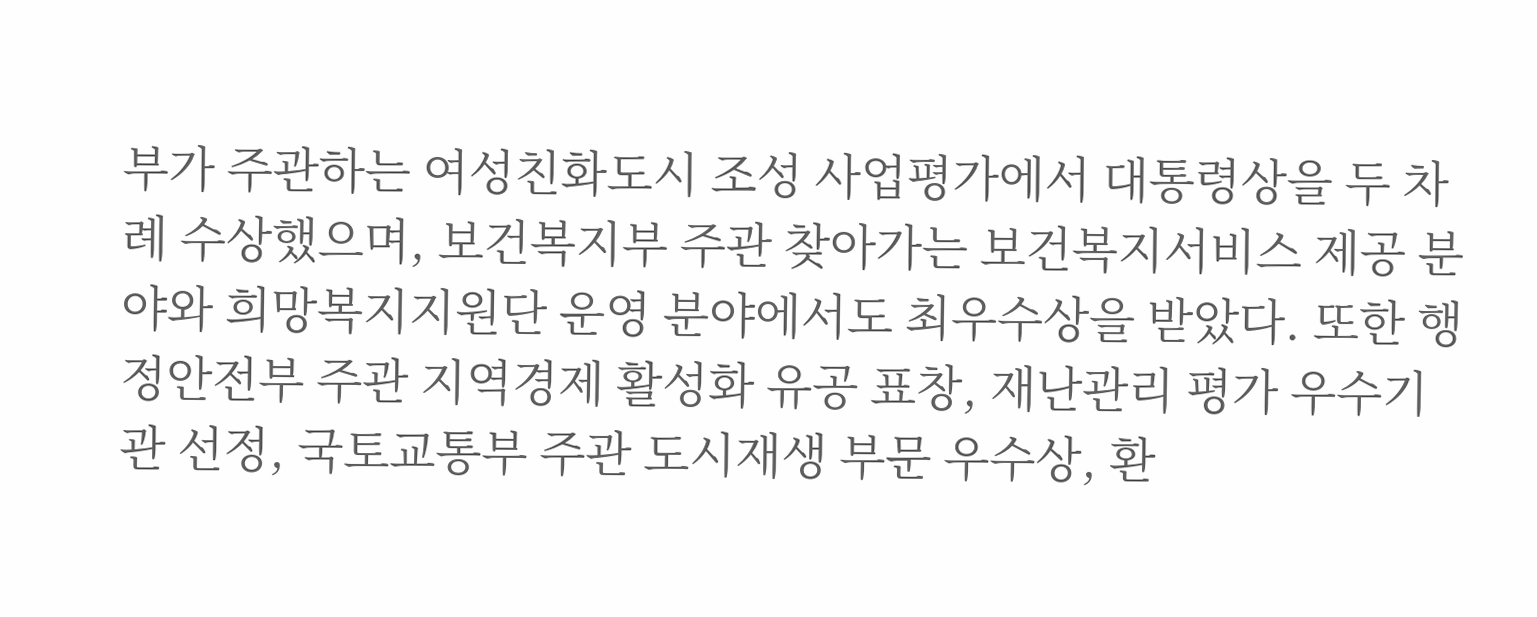부가 주관하는 여성친화도시 조성 사업평가에서 대통령상을 두 차례 수상했으며, 보건복지부 주관 찾아가는 보건복지서비스 제공 분야와 희망복지지원단 운영 분야에서도 최우수상을 받았다. 또한 행정안전부 주관 지역경제 활성화 유공 표창, 재난관리 평가 우수기관 선정, 국토교통부 주관 도시재생 부문 우수상, 환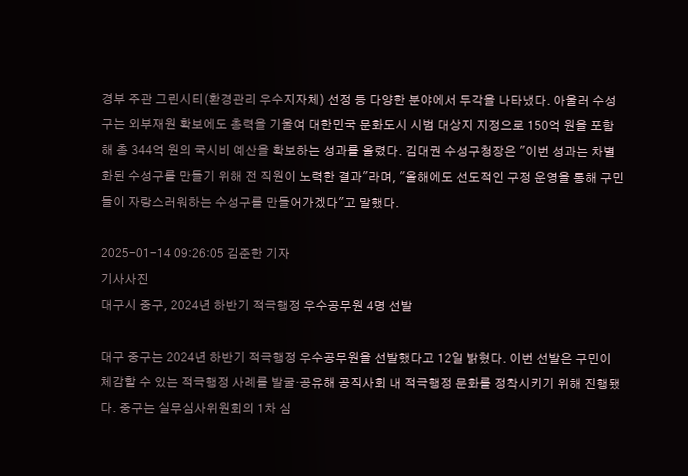경부 주관 그린시티(환경관리 우수지자체) 선정 등 다양한 분야에서 두각을 나타냈다. 아울러 수성구는 외부재원 확보에도 총력을 기울여 대한민국 문화도시 시범 대상지 지정으로 150억 원을 포함해 총 344억 원의 국시비 예산을 확보하는 성과를 올렸다. 김대권 수성구청장은 "이번 성과는 차별화된 수성구를 만들기 위해 전 직원이 노력한 결과"라며, "올해에도 선도적인 구정 운영을 통해 구민들이 자랑스러워하는 수성구를 만들어가겠다"고 말했다.

2025-01-14 09:26:05 김준한 기자
기사사진
대구시 중구, 2024년 하반기 적극행정 우수공무원 4명 선발

대구 중구는 2024년 하반기 적극행정 우수공무원을 선발했다고 12일 밝혔다. 이번 선발은 구민이 체감할 수 있는 적극행정 사례를 발굴·공유해 공직사회 내 적극행정 문화를 정착시키기 위해 진행됐다. 중구는 실무심사위원회의 1차 심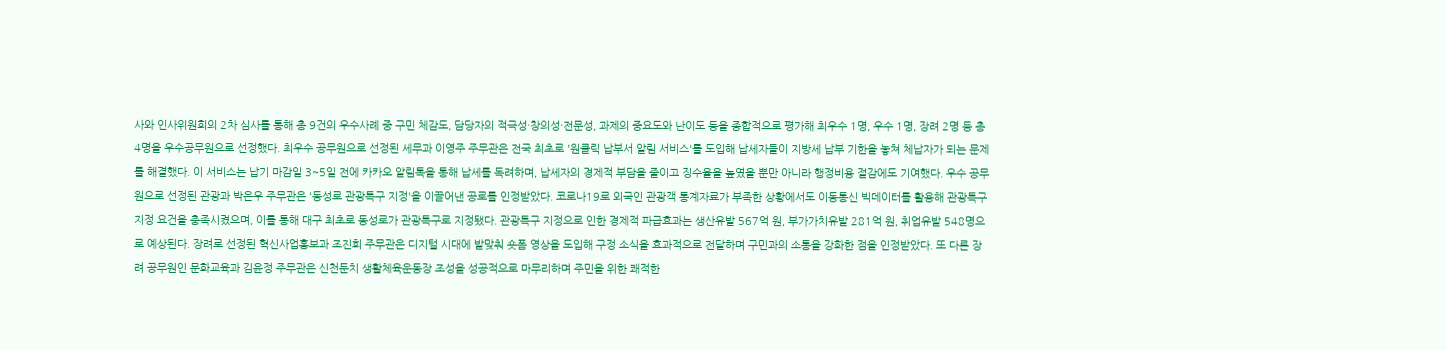사와 인사위원회의 2차 심사를 통해 총 9건의 우수사례 중 구민 체감도, 담당자의 적극성·창의성·전문성, 과제의 중요도와 난이도 등을 종합적으로 평가해 최우수 1명, 우수 1명, 장려 2명 등 총 4명을 우수공무원으로 선정했다. 최우수 공무원으로 선정된 세무과 이영주 주무관은 전국 최초로 '원클릭 납부서 알림 서비스'를 도입해 납세자들이 지방세 납부 기한을 놓쳐 체납자가 되는 문제를 해결했다. 이 서비스는 납기 마감일 3~5일 전에 카카오 알림톡을 통해 납세를 독려하며, 납세자의 경제적 부담을 줄이고 징수율을 높였을 뿐만 아니라 행정비용 절감에도 기여했다. 우수 공무원으로 선정된 관광과 박은우 주무관은 '동성로 관광특구 지정'을 이끌어낸 공로를 인정받았다. 코로나19로 외국인 관광객 통계자료가 부족한 상황에서도 이동통신 빅데이터를 활용해 관광특구 지정 요건을 충족시켰으며, 이를 통해 대구 최초로 동성로가 관광특구로 지정됐다. 관광특구 지정으로 인한 경제적 파급효과는 생산유발 567억 원, 부가가치유발 281억 원, 취업유발 548명으로 예상된다. 장려로 선정된 혁신사업홍보과 조진희 주무관은 디지털 시대에 발맞춰 숏폼 영상을 도입해 구정 소식을 효과적으로 전달하며 구민과의 소통을 강화한 점을 인정받았다. 또 다른 장려 공무원인 문화교육과 김윤정 주무관은 신천둔치 생활체육운동장 조성을 성공적으로 마무리하며 주민을 위한 쾌적한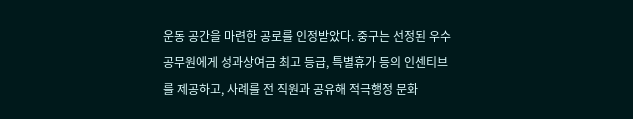운동 공간을 마련한 공로를 인정받았다. 중구는 선정된 우수공무원에게 성과상여금 최고 등급, 특별휴가 등의 인센티브를 제공하고, 사례를 전 직원과 공유해 적극행정 문화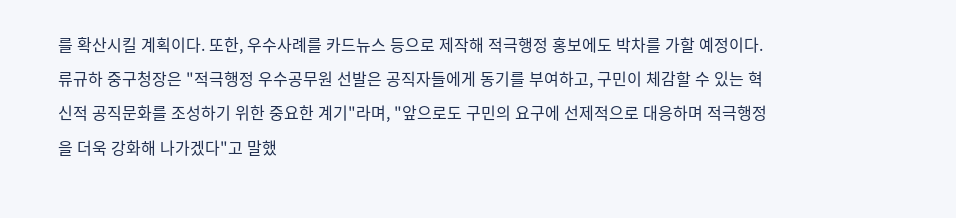를 확산시킬 계획이다. 또한, 우수사례를 카드뉴스 등으로 제작해 적극행정 홍보에도 박차를 가할 예정이다. 류규하 중구청장은 "적극행정 우수공무원 선발은 공직자들에게 동기를 부여하고, 구민이 체감할 수 있는 혁신적 공직문화를 조성하기 위한 중요한 계기"라며, "앞으로도 구민의 요구에 선제적으로 대응하며 적극행정을 더욱 강화해 나가겠다"고 말했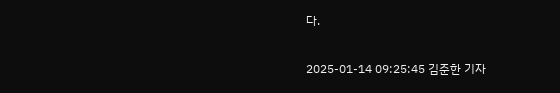다.

2025-01-14 09:25:45 김준한 기자